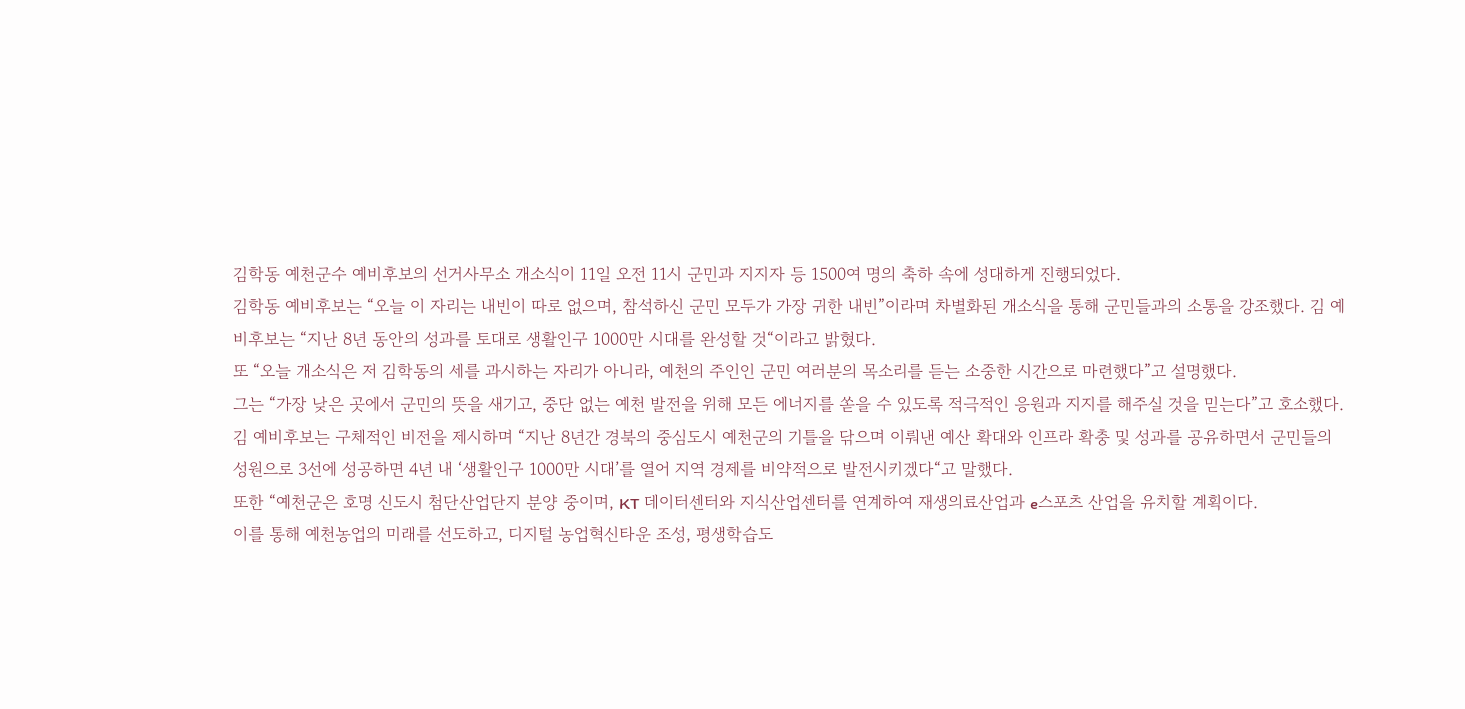김학동 예천군수 예비후보의 선거사무소 개소식이 11일 오전 11시 군민과 지지자 등 1500여 명의 축하 속에 성대하게 진행되었다.
김학동 예비후보는 “오늘 이 자리는 내빈이 따로 없으며, 참석하신 군민 모두가 가장 귀한 내빈”이라며 차별화된 개소식을 통해 군민들과의 소통을 강조했다. 김 예비후보는 “지난 8년 동안의 성과를 토대로 생활인구 1000만 시대를 완성할 것“이라고 밝혔다.
또 “오늘 개소식은 저 김학동의 세를 과시하는 자리가 아니라, 예천의 주인인 군민 여러분의 목소리를 듣는 소중한 시간으로 마련했다”고 설명했다.
그는 “가장 낮은 곳에서 군민의 뜻을 새기고, 중단 없는 예천 발전을 위해 모든 에너지를 쏟을 수 있도록 적극적인 응원과 지지를 해주실 것을 믿는다”고 호소했다.
김 예비후보는 구체적인 비전을 제시하며 “지난 8년간 경북의 중심도시 예천군의 기틀을 닦으며 이뤄낸 예산 확대와 인프라 확충 및 성과를 공유하면서 군민들의 성원으로 3선에 성공하면 4년 내 ‘생활인구 1000만 시대’를 열어 지역 경제를 비약적으로 발전시키겠다“고 말했다.
또한 “예천군은 호명 신도시 첨단산업단지 분양 중이며, KT 데이터센터와 지식산업센터를 연계하여 재생의료산업과 e스포츠 산업을 유치할 계획이다.
이를 통해 예천농업의 미래를 선도하고, 디지털 농업혁신타운 조성, 평생학습도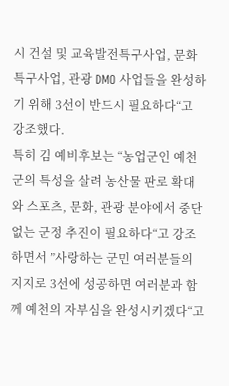시 건설 및 교육발전특구사업, 문화특구사업, 관광 DMO 사업들을 완성하기 위해 3선이 반드시 필요하다“고 강조했다.
특히 김 예비후보는 “농업군인 예천군의 특성을 살려 농산물 판로 확대와 스포츠, 문화, 관광 분야에서 중단 없는 군정 추진이 필요하다“고 강조하면서 ”사랑하는 군민 여러분들의 지지로 3선에 성공하면 여러분과 함께 예천의 자부심을 완성시키겠다“고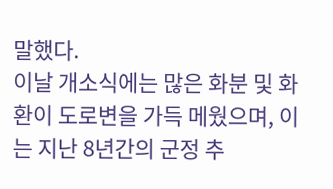말했다.
이날 개소식에는 많은 화분 및 화환이 도로변을 가득 메웠으며, 이는 지난 8년간의 군정 추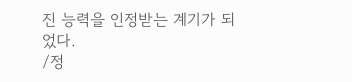진 능력을 인정받는 계기가 되었다.
/정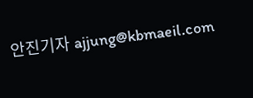안진기자 ajjung@kbmaeil.com